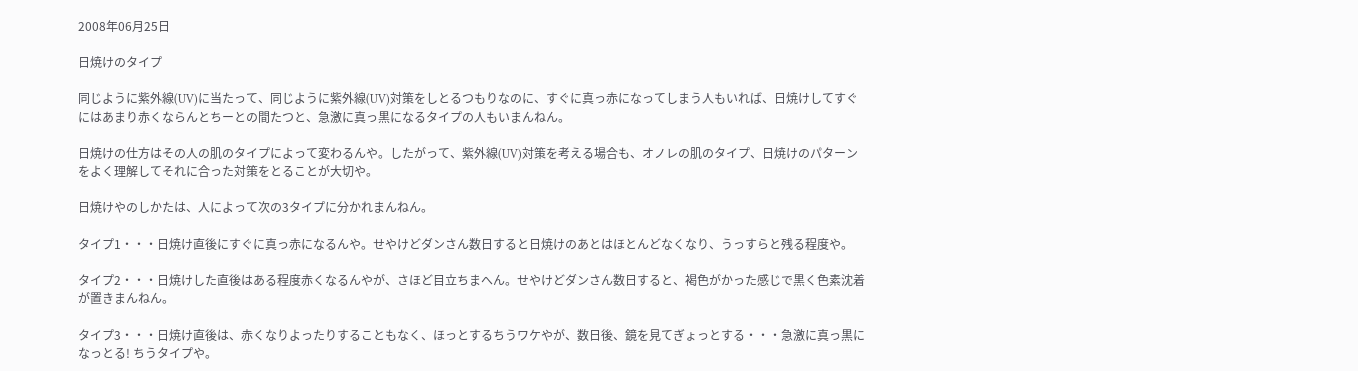2008年06月25日

日焼けのタイプ

同じように紫外線(UV)に当たって、同じように紫外線(UV)対策をしとるつもりなのに、すぐに真っ赤になってしまう人もいれば、日焼けしてすぐにはあまり赤くならんとちーとの間たつと、急激に真っ黒になるタイプの人もいまんねん。

日焼けの仕方はその人の肌のタイプによって変わるんや。したがって、紫外線(UV)対策を考える場合も、オノレの肌のタイプ、日焼けのパターンをよく理解してそれに合った対策をとることが大切や。

日焼けやのしかたは、人によって次の3タイプに分かれまんねん。

タイプ1・・・日焼け直後にすぐに真っ赤になるんや。せやけどダンさん数日すると日焼けのあとはほとんどなくなり、うっすらと残る程度や。

タイプ2・・・日焼けした直後はある程度赤くなるんやが、さほど目立ちまへん。せやけどダンさん数日すると、褐色がかった感じで黒く色素沈着が置きまんねん。

タイプ3・・・日焼け直後は、赤くなりよったりすることもなく、ほっとするちうワケやが、数日後、鏡を見てぎょっとする・・・急激に真っ黒になっとる! ちうタイプや。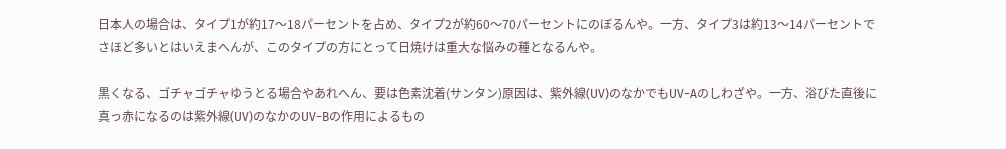日本人の場合は、タイプ1が約17〜18パーセントを占め、タイプ2が約60〜70パーセントにのぼるんや。一方、タイプ3は約13〜14パーセントでさほど多いとはいえまへんが、このタイプの方にとって日焼けは重大な悩みの種となるんや。

黒くなる、ゴチャゴチャゆうとる場合やあれへん、要は色素沈着(サンタン)原因は、紫外線(UV)のなかでもUV−Aのしわざや。一方、浴びた直後に真っ赤になるのは紫外線(UV)のなかのUV−Bの作用によるもの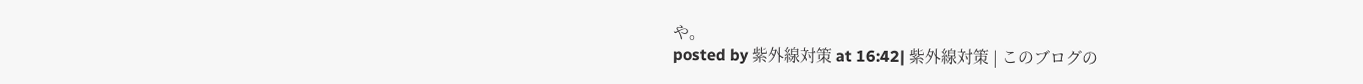や。
posted by 紫外線対策 at 16:42| 紫外線対策 | このブログの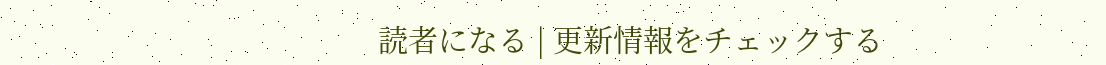読者になる | 更新情報をチェックする